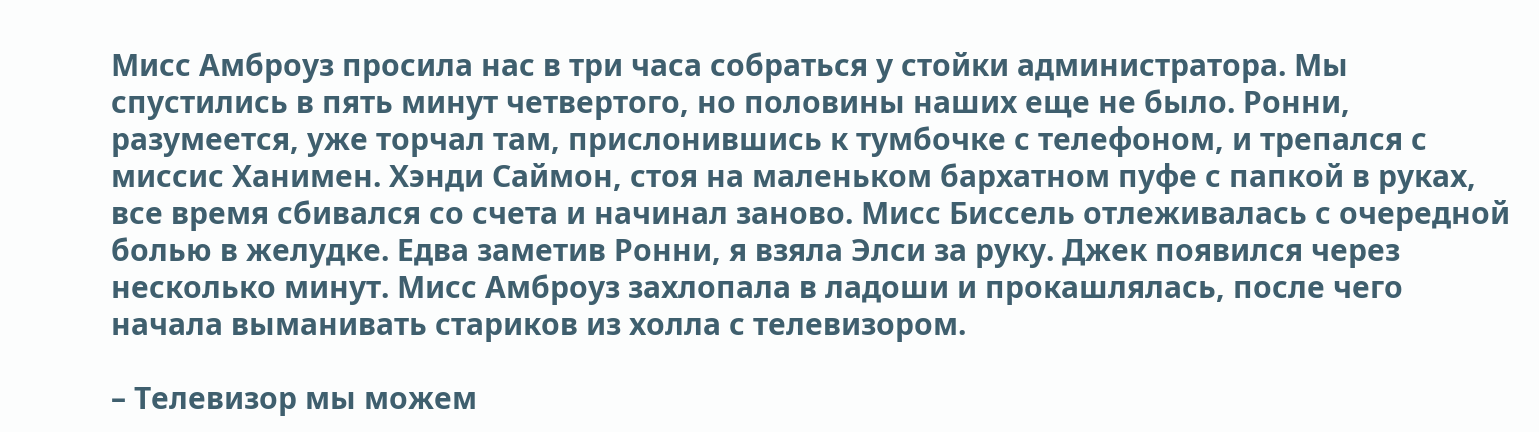Мисс Амброуз просила нас в три часа собраться у стойки администратора. Мы спустились в пять минут четвертого, но половины наших еще не было. Ронни, разумеется, уже торчал там, прислонившись к тумбочке с телефоном, и трепался с миссис Ханимен. Хэнди Саймон, стоя на маленьком бархатном пуфе с папкой в руках, все время сбивался со счета и начинал заново. Мисс Биссель отлеживалась с очередной болью в желудке. Едва заметив Ронни, я взяла Элси за руку. Джек появился через несколько минут. Мисс Амброуз захлопала в ладоши и прокашлялась, после чего начала выманивать стариков из холла с телевизором.

– Телевизор мы можем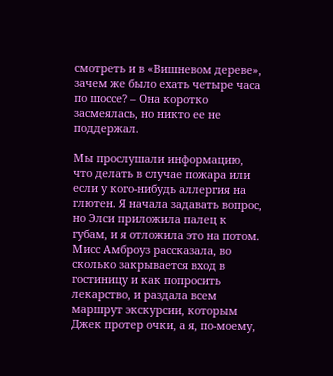смотреть и в «Вишневом дереве», зачем же было ехать четыре часа по шоссе? – Она коротко засмеялась, но никто ее не поддержал.

Мы прослушали информацию, что делать в случае пожара или если у кого-нибудь аллергия на глютен. Я начала задавать вопрос, но Элси приложила палец к губам, и я отложила это на потом. Мисс Амброуз рассказала, во сколько закрывается вход в гостиницу и как попросить лекарство, и раздала всем маршрут экскурсии, которым Джек протер очки, а я, по-моему,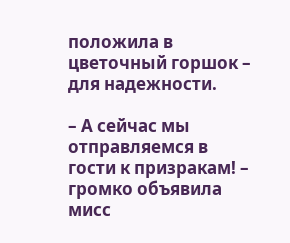положила в цветочный горшок – для надежности.

– А сейчас мы отправляемся в гости к призракам! – громко объявила мисс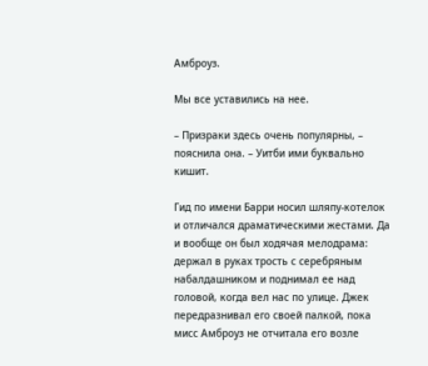Амброуз.

Мы все уставились на нее.

– Призраки здесь очень популярны, – пояснила она. – Уитби ими буквально кишит.

Гид по имени Барри носил шляпу-котелок и отличался драматическими жестами. Да и вообще он был ходячая мелодрама: держал в руках трость с серебряным набалдашником и поднимал ее над головой, когда вел нас по улице. Джек передразнивал его своей палкой, пока мисс Амброуз не отчитала его возле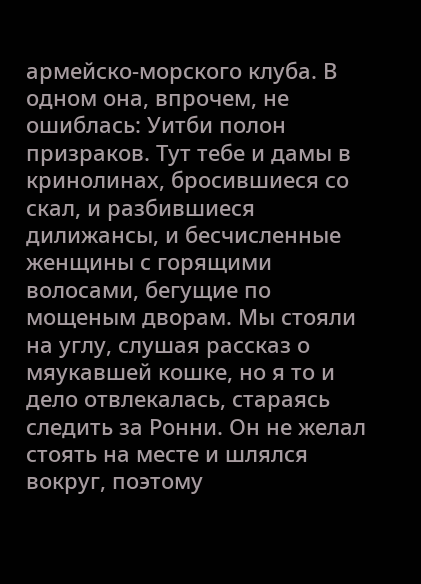армейско-морского клуба. В одном она, впрочем, не ошиблась: Уитби полон призраков. Тут тебе и дамы в кринолинах, бросившиеся со скал, и разбившиеся дилижансы, и бесчисленные женщины с горящими волосами, бегущие по мощеным дворам. Мы стояли на углу, слушая рассказ о мяукавшей кошке, но я то и дело отвлекалась, стараясь следить за Ронни. Он не желал стоять на месте и шлялся вокруг, поэтому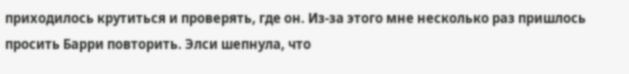приходилось крутиться и проверять, где он. Из-за этого мне несколько раз пришлось просить Барри повторить. Элси шепнула, что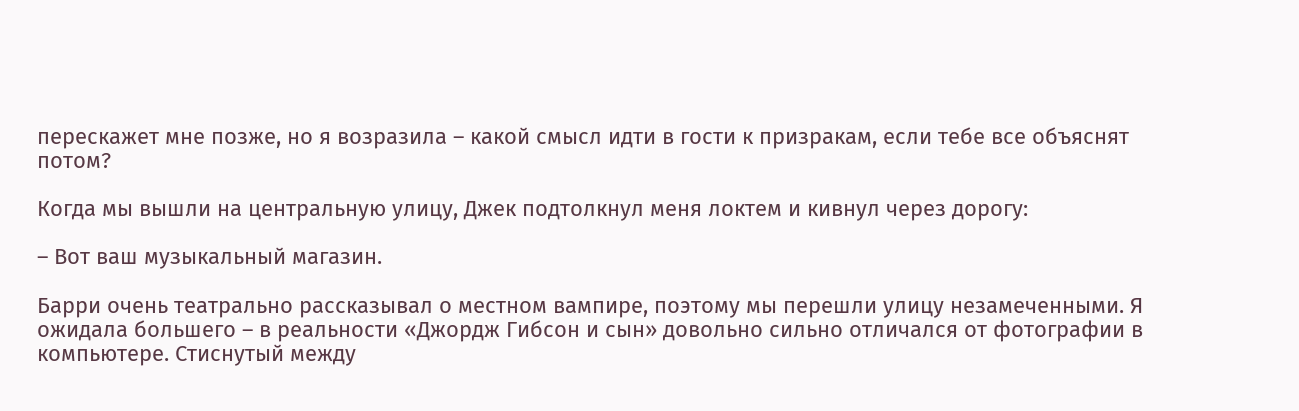перескажет мне позже, но я возразила – какой смысл идти в гости к призракам, если тебе все объяснят потом?

Когда мы вышли на центральную улицу, Джек подтолкнул меня локтем и кивнул через дорогу:

– Вот ваш музыкальный магазин.

Барри очень театрально рассказывал о местном вампире, поэтому мы перешли улицу незамеченными. Я ожидала большего – в реальности «Джордж Гибсон и сын» довольно сильно отличался от фотографии в компьютере. Стиснутый между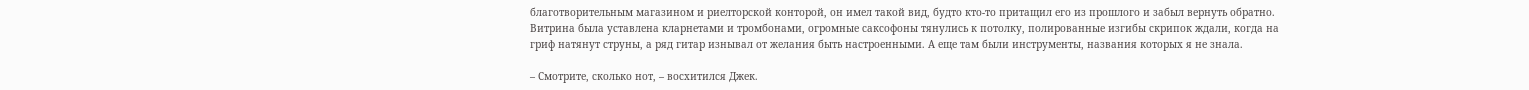благотворительным магазином и риелторской конторой, он имел такой вид, будто кто-то притащил его из прошлого и забыл вернуть обратно. Витрина была уставлена кларнетами и тромбонами, огромные саксофоны тянулись к потолку, полированные изгибы скрипок ждали, когда на гриф натянут струны, а ряд гитар изнывал от желания быть настроенными. А еще там были инструменты, названия которых я не знала.

– Смотрите, сколько нот, – восхитился Джек.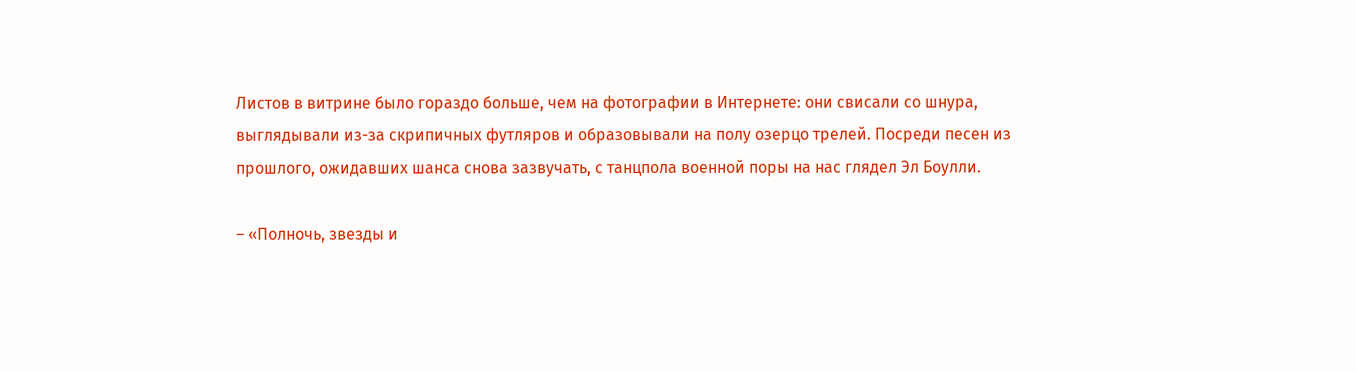Листов в витрине было гораздо больше, чем на фотографии в Интернете: они свисали со шнура, выглядывали из-за скрипичных футляров и образовывали на полу озерцо трелей. Посреди песен из прошлого, ожидавших шанса снова зазвучать, с танцпола военной поры на нас глядел Эл Боулли.

– «Полночь, звезды и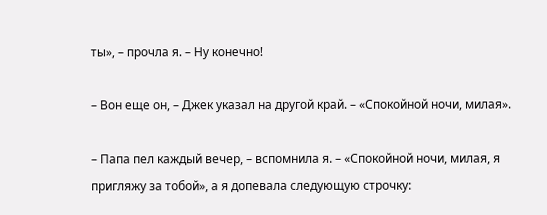ты», – прочла я. – Ну конечно!

– Вон еще он, – Джек указал на другой край. – «Спокойной ночи, милая».

– Папа пел каждый вечер, – вспомнила я. – «Спокойной ночи, милая, я пригляжу за тобой», а я допевала следующую строчку: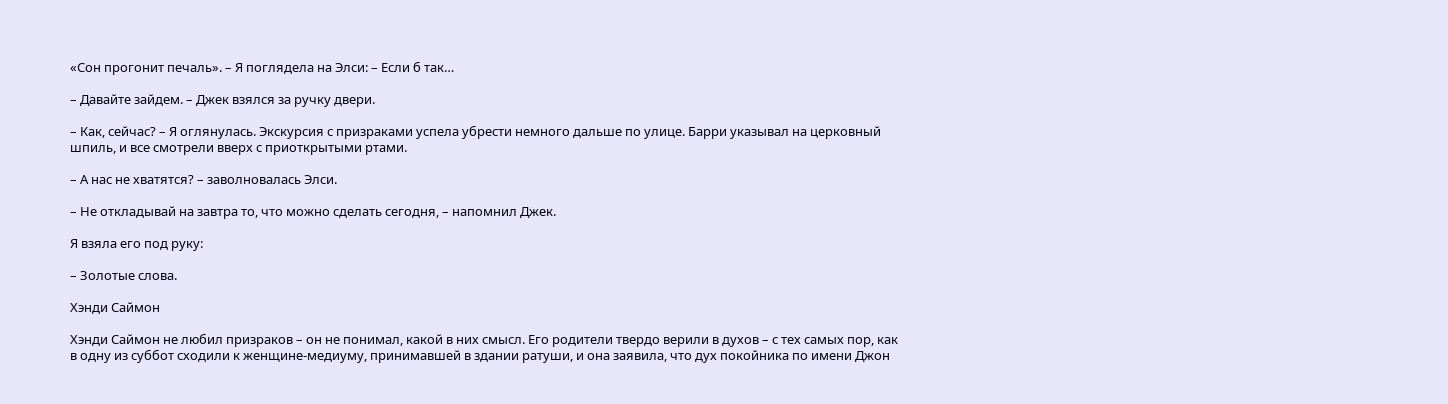«Сон прогонит печаль». – Я поглядела на Элси: – Если б так…

– Давайте зайдем. – Джек взялся за ручку двери.

– Как, сейчас? – Я оглянулась. Экскурсия с призраками успела убрести немного дальше по улице. Барри указывал на церковный шпиль, и все смотрели вверх с приоткрытыми ртами.

– А нас не хватятся? – заволновалась Элси.

– Не откладывай на завтра то, что можно сделать сегодня, – напомнил Джек.

Я взяла его под руку:

– Золотые слова.

Хэнди Саймон

Хэнди Саймон не любил призраков – он не понимал, какой в них смысл. Его родители твердо верили в духов – с тех самых пор, как в одну из суббот сходили к женщине-медиуму, принимавшей в здании ратуши, и она заявила, что дух покойника по имени Джон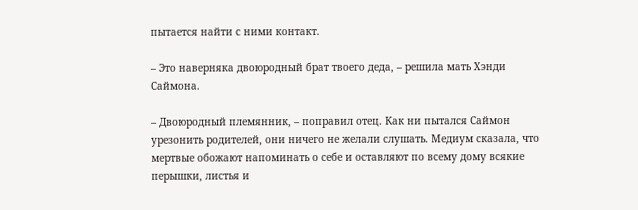пытается найти с ними контакт.

– Это наверняка двоюродный брат твоего деда, – решила мать Хэнди Саймона.

– Двоюродный племянник, – поправил отец. Как ни пытался Саймон урезонить родителей, они ничего не желали слушать. Медиум сказала, что мертвые обожают напоминать о себе и оставляют по всему дому всякие перышки, листья и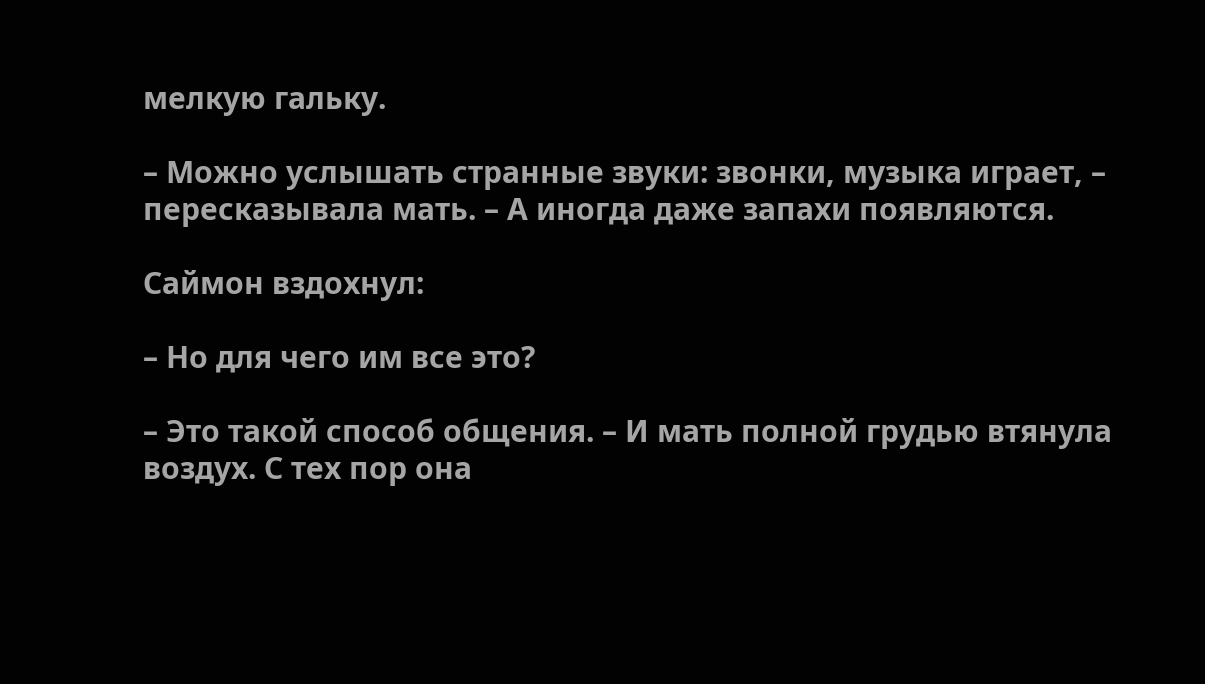мелкую гальку.

– Можно услышать странные звуки: звонки, музыка играет, – пересказывала мать. – А иногда даже запахи появляются.

Саймон вздохнул:

– Но для чего им все это?

– Это такой способ общения. – И мать полной грудью втянула воздух. С тех пор она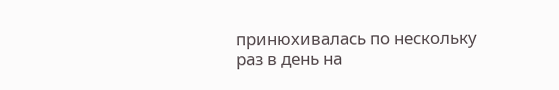принюхивалась по нескольку раз в день на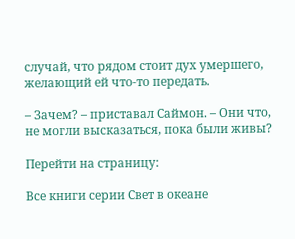случай, что рядом стоит дух умершего, желающий ей что-то передать.

– Зачем? – приставал Саймон. – Они что, не могли высказаться, пока были живы?

Перейти на страницу:

Все книги серии Свет в океане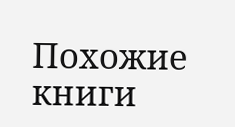Похожие книги